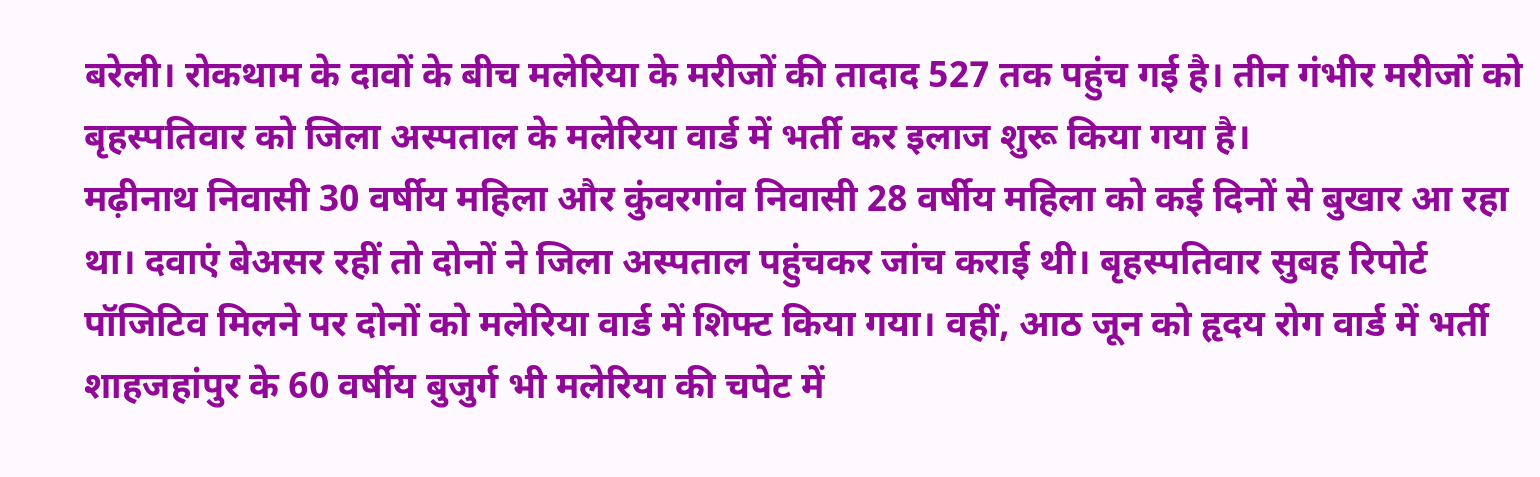बरेली। रोकथाम के दावों के बीच मलेरिया के मरीजों की तादाद 527 तक पहुंच गई है। तीन गंभीर मरीजों को बृहस्पतिवार को जिला अस्पताल के मलेरिया वार्ड में भर्ती कर इलाज शुरू किया गया है।
मढ़ीनाथ निवासी 30 वर्षीय महिला और कुंवरगांव निवासी 28 वर्षीय महिला को कई दिनों से बुखार आ रहा था। दवाएं बेअसर रहीं तो दोनों ने जिला अस्पताल पहुंचकर जांच कराई थी। बृहस्पतिवार सुबह रिपोर्ट पॉजिटिव मिलने पर दोनों को मलेरिया वार्ड में शिफ्ट किया गया। वहीं, आठ जून को हृदय रोग वार्ड में भर्ती शाहजहांपुर के 60 वर्षीय बुजुर्ग भी मलेरिया की चपेट में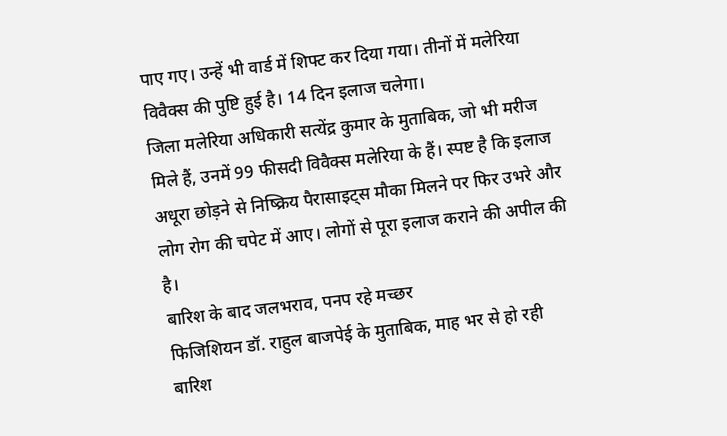पाए गए। उन्हें भी वार्ड में शिफ्ट कर दिया गया। तीनों में मलेरिया विवैक्स की पुष्टि हुई है। 14 दिन इलाज चलेगा।
जिला मलेरिया अधिकारी सत्येंद्र कुमार के मुताबिक, जो भी मरीज मिले हैं, उनमें 99 फीसदी विवैक्स मलेरिया के हैं। स्पष्ट है कि इलाज अधूरा छोड़ने से निष्क्रिय पैरासाइट्स मौका मिलने पर फिर उभरे और लोग रोग की चपेट में आए। लोगों से पूरा इलाज कराने की अपील की है।
बारिश के बाद जलभराव, पनप रहे मच्छर
फिजिशियन डॉ. राहुल बाजपेई के मुताबिक, माह भर से हो रही बारिश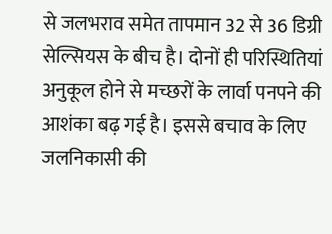से जलभराव समेत तापमान 32 से 36 डिग्री सेल्सियस के बीच है। दोनों ही परिस्थितियां अनुकूल होने से मच्छरों के लार्वा पनपने की आशंका बढ़ गई है। इससे बचाव के लिए जलनिकासी की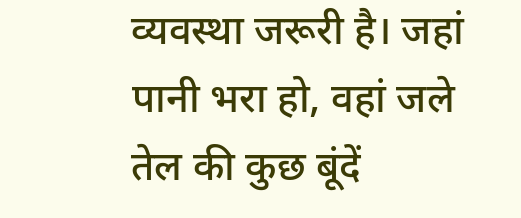व्यवस्था जरूरी है। जहां पानी भरा हो, वहां जले तेल की कुछ बूंदें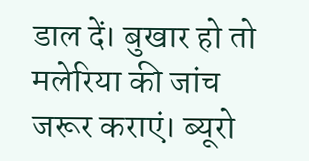डाल दें। बुखार हो तो मलेरिया की जांच जरूर कराएं। ब्यूरो